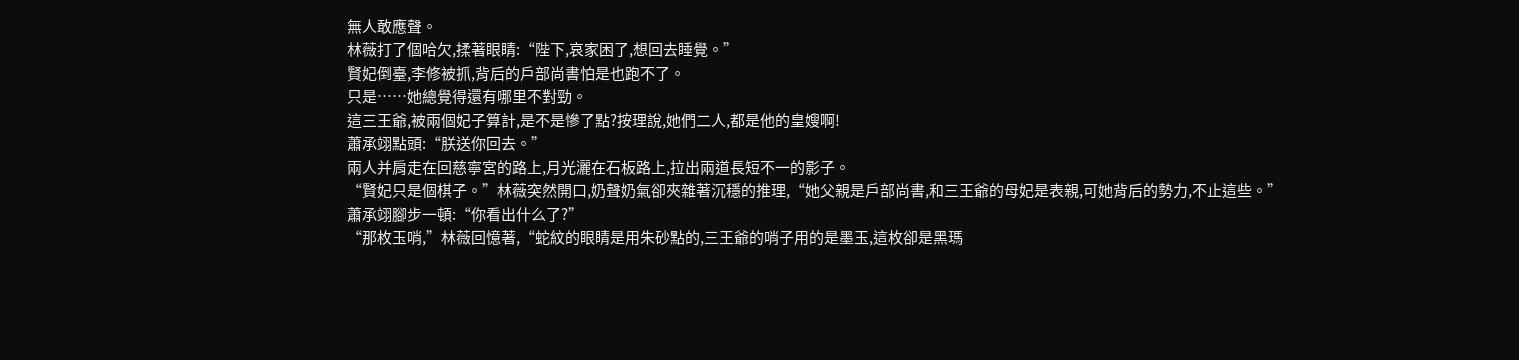無人敢應聲。
林薇打了個哈欠,揉著眼睛:“陛下,哀家困了,想回去睡覺。”
賢妃倒臺,李修被抓,背后的戶部尚書怕是也跑不了。
只是……她總覺得還有哪里不對勁。
這三王爺,被兩個妃子算計,是不是慘了點?按理說,她們二人,都是他的皇嫂啊!
蕭承翊點頭:“朕送你回去。”
兩人并肩走在回慈寧宮的路上,月光灑在石板路上,拉出兩道長短不一的影子。
“賢妃只是個棋子。”林薇突然開口,奶聲奶氣卻夾雜著沉穩的推理,“她父親是戶部尚書,和三王爺的母妃是表親,可她背后的勢力,不止這些。”
蕭承翊腳步一頓:“你看出什么了?”
“那枚玉哨,”林薇回憶著,“蛇紋的眼睛是用朱砂點的,三王爺的哨子用的是墨玉,這枚卻是黑瑪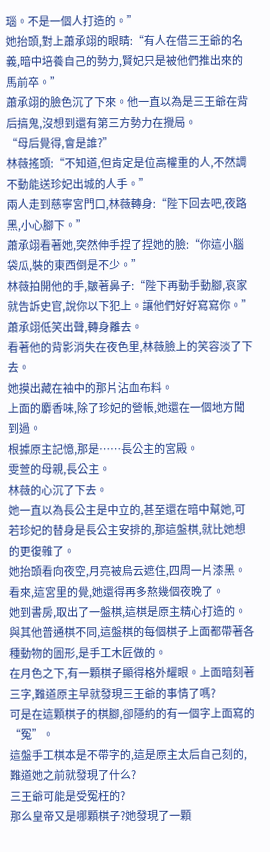瑙。不是一個人打造的。”
她抬頭,對上蕭承翊的眼睛:“有人在借三王爺的名義,暗中培養自己的勢力,賢妃只是被他們推出來的馬前卒。”
蕭承翊的臉色沉了下來。他一直以為是三王爺在背后搞鬼,沒想到還有第三方勢力在攪局。
“母后覺得,會是誰?”
林薇搖頭:“不知道,但肯定是位高權重的人,不然調不動能送珍妃出城的人手。”
兩人走到慈寧宮門口,林薇轉身:“陛下回去吧,夜路黑,小心腳下。”
蕭承翊看著她,突然伸手捏了捏她的臉:“你這小腦袋瓜,裝的東西倒是不少。”
林薇拍開他的手,皺著鼻子:“陛下再動手動腳,哀家就告訴史官,說你以下犯上。讓他們好好寫寫你。”
蕭承翊低笑出聲,轉身離去。
看著他的背影消失在夜色里,林薇臉上的笑容淡了下去。
她摸出藏在袖中的那片沾血布料。
上面的麝香味,除了珍妃的營帳,她還在一個地方聞到過。
根據原主記憶,那是……長公主的宮殿。
雯萱的母親,長公主。
林薇的心沉了下去。
她一直以為長公主是中立的,甚至還在暗中幫她,可若珍妃的替身是長公主安排的,那這盤棋,就比她想的更復雜了。
她抬頭看向夜空,月亮被烏云遮住,四周一片漆黑。
看來,這宮里的覺,她還得再多熬幾個夜晚了。
她到書房,取出了一盤棋,這棋是原主精心打造的。
與其他普通棋不同,這盤棋的每個棋子上面都帶著各種動物的圖形,是手工木匠做的。
在月色之下,有一顆棋子顯得格外耀眼。上面暗刻著三字,難道原主早就發現三王爺的事情了嗎?
可是在這顆棋子的棋腳,卻隱約的有一個字上面寫的“冤”。
這盤手工棋本是不帶字的,這是原主太后自己刻的,難道她之前就發現了什么?
三王爺可能是受冤枉的?
那么皇帝又是哪顆棋子?她發現了一顆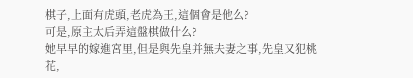棋子,上面有虎頭,老虎為王,這個會是他么?
可是,原主太后弄這盤棋做什么?
她早早的嫁進宮里,但是與先皇并無夫妻之事,先皇又犯桃花,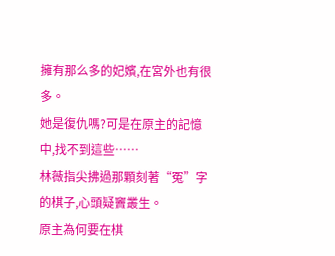擁有那么多的妃嬪,在宮外也有很多。
她是復仇嗎?可是在原主的記憶中,找不到這些……
林薇指尖拂過那顆刻著“冤”字的棋子,心頭疑竇叢生。
原主為何要在棋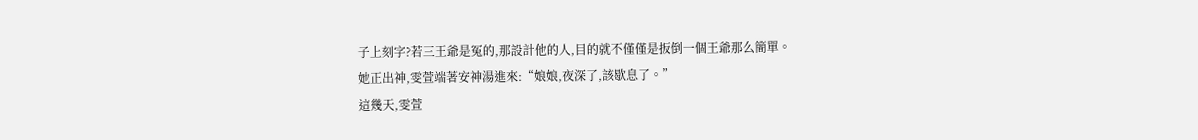子上刻字?若三王爺是冤的,那設計他的人,目的就不僅僅是扳倒一個王爺那么簡單。
她正出神,雯萱端著安神湯進來:“娘娘,夜深了,該歇息了。”
這幾天,雯萱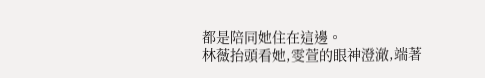都是陪同她住在這邊。
林薇抬頭看她,雯萱的眼神澄澈,端著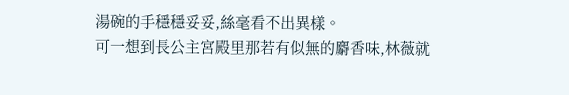湯碗的手穩穩妥妥,絲毫看不出異樣。
可一想到長公主宮殿里那若有似無的麝香味,林薇就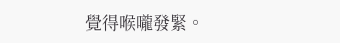覺得喉嚨發緊。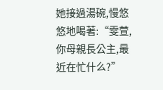她接過湯碗,慢悠悠地喝著:“雯萱,你母親長公主,最近在忙什么?”